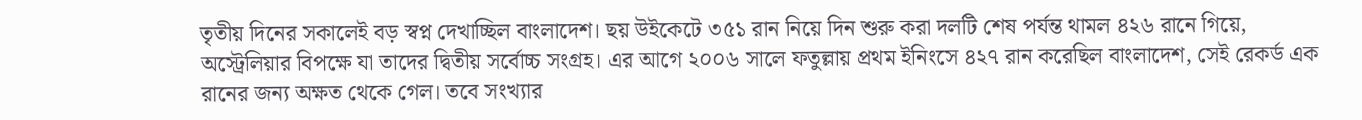তৃতীয় দিনের সকালেই বড় স্বপ্ন দেখাচ্ছিল বাংলাদেশ। ছয় উইকেটে ৩৫১ রান নিয়ে দিন শুরু করা দলটি শেষ পর্যন্ত থামল ৪২৬ রানে গিয়ে, অস্ট্রেলিয়ার বিপক্ষে যা তাদের দ্বিতীয় সর্বোচ্চ সংগ্রহ। এর আগে ২০০৬ সালে ফতুল্লায় প্রথম ইনিংসে ৪২৭ রান করেছিল বাংলাদেশ, সেই রেকর্ড এক রানের জন্য অক্ষত থেকে গেল। তবে সংখ্যার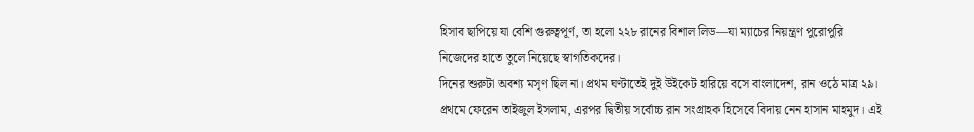হিসাব ছাপিয়ে যা বেশি গুরুত্বপূর্ণ, তা হলো ২২৮ রানের বিশাল লিড—যা ম্যাচের নিয়ন্ত্রণ পুরোপুরি নিজেদের হাতে তুলে নিয়েছে স্বাগতিকদের।
দিনের শুরুটা অবশ্য মসৃণ ছিল না। প্রথম ঘণ্টাতেই দুই উইকেট হারিয়ে বসে বাংলাদেশ, রান ওঠে মাত্র ২৯। প্রথমে ফেরেন তাইজুল ইসলাম, এরপর দ্বিতীয় সর্বোচ্চ রান সংগ্রাহক হিসেবে বিদায় নেন হাসান মাহমুদ। এই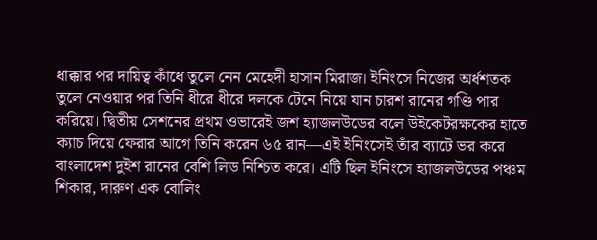ধাক্কার পর দায়িত্ব কাঁধে তুলে নেন মেহেদী হাসান মিরাজ। ইনিংসে নিজের অর্ধশতক তুলে নেওয়ার পর তিনি ধীরে ধীরে দলকে টেনে নিয়ে যান চারশ রানের গণ্ডি পার করিয়ে। দ্বিতীয় সেশনের প্রথম ওভারেই জশ হ্যাজলউডের বলে উইকেটরক্ষকের হাতে ক্যাচ দিয়ে ফেরার আগে তিনি করেন ৬৫ রান—এই ইনিংসেই তাঁর ব্যাটে ভর করে বাংলাদেশ দুইশ রানের বেশি লিড নিশ্চিত করে। এটি ছিল ইনিংসে হ্যাজলউডের পঞ্চম শিকার, দারুণ এক বোলিং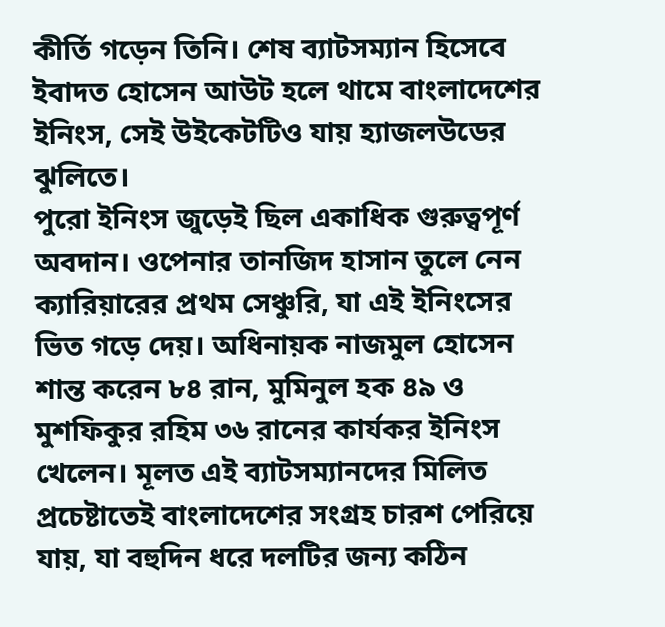কীর্তি গড়েন তিনি। শেষ ব্যাটসম্যান হিসেবে ইবাদত হোসেন আউট হলে থামে বাংলাদেশের ইনিংস, সেই উইকেটটিও যায় হ্যাজলউডের ঝুলিতে।
পুরো ইনিংস জুড়েই ছিল একাধিক গুরুত্বপূর্ণ অবদান। ওপেনার তানজিদ হাসান তুলে নেন ক্যারিয়ারের প্রথম সেঞ্চুরি, যা এই ইনিংসের ভিত গড়ে দেয়। অধিনায়ক নাজমুল হোসেন শান্ত করেন ৮৪ রান, মুমিনুল হক ৪৯ ও মুশফিকুর রহিম ৩৬ রানের কার্যকর ইনিংস খেলেন। মূলত এই ব্যাটসম্যানদের মিলিত প্রচেষ্টাতেই বাংলাদেশের সংগ্রহ চারশ পেরিয়ে যায়, যা বহুদিন ধরে দলটির জন্য কঠিন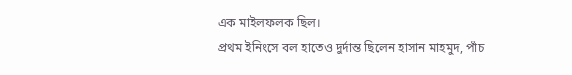এক মাইলফলক ছিল।
প্রথম ইনিংসে বল হাতেও দুর্দান্ত ছিলেন হাসান মাহমুদ, পাঁচ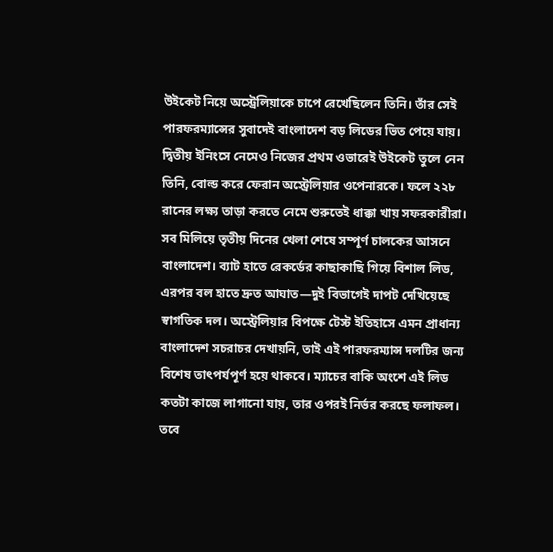উইকেট নিয়ে অস্ট্রেলিয়াকে চাপে রেখেছিলেন তিনি। তাঁর সেই পারফরম্যান্সের সুবাদেই বাংলাদেশ বড় লিডের ভিত পেয়ে যায়। দ্বিতীয় ইনিংসে নেমেও নিজের প্রথম ওভারেই উইকেট তুলে নেন তিনি, বোল্ড করে ফেরান অস্ট্রেলিয়ার ওপেনারকে। ফলে ২২৮ রানের লক্ষ্য তাড়া করতে নেমে শুরুতেই ধাক্কা খায় সফরকারীরা।
সব মিলিয়ে তৃতীয় দিনের খেলা শেষে সম্পূর্ণ চালকের আসনে বাংলাদেশ। ব্যাট হাতে রেকর্ডের কাছাকাছি গিয়ে বিশাল লিড, এরপর বল হাতে দ্রুত আঘাত—দুই বিভাগেই দাপট দেখিয়েছে স্বাগতিক দল। অস্ট্রেলিয়ার বিপক্ষে টেস্ট ইতিহাসে এমন প্রাধান্য বাংলাদেশ সচরাচর দেখায়নি, তাই এই পারফরম্যান্স দলটির জন্য বিশেষ তাৎপর্যপূর্ণ হয়ে থাকবে। ম্যাচের বাকি অংশে এই লিড কতটা কাজে লাগানো যায়, তার ওপরই নির্ভর করছে ফলাফল। তবে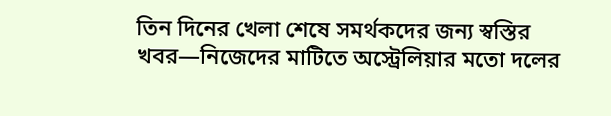তিন দিনের খেলা শেষে সমর্থকদের জন্য স্বস্তির খবর—নিজেদের মাটিতে অস্ট্রেলিয়ার মতো দলের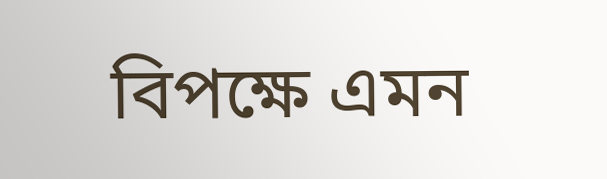বিপক্ষে এমন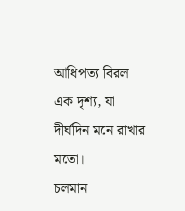আধিপত্য বিরল এক দৃশ্য, যা দীর্ঘদিন মনে রাখার মতো।
চলমান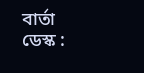বার্তা ডেস্ক :